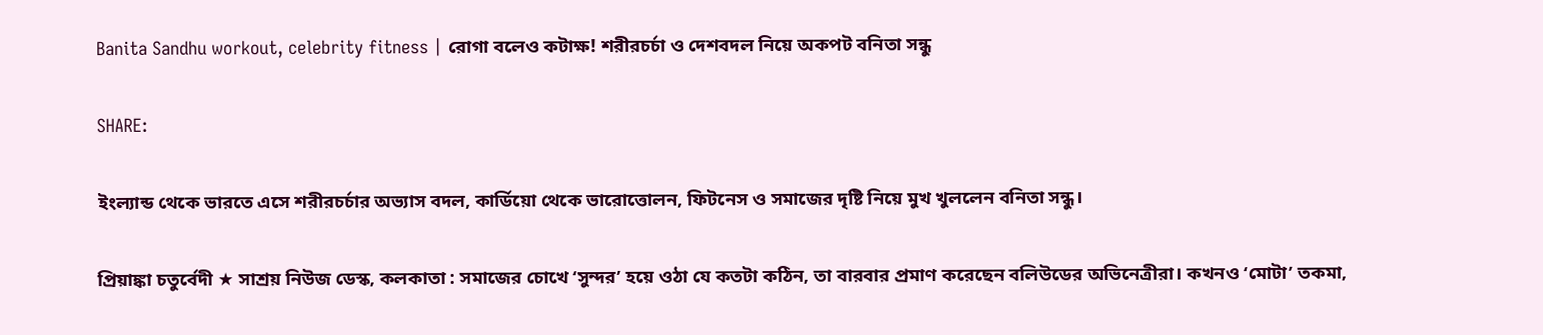Banita Sandhu workout, celebrity fitness | রোগা বলেও কটাক্ষ! শরীরচর্চা ও দেশবদল নিয়ে অকপট বনিতা সন্ধু

SHARE:

ইংল্যান্ড থেকে ভারতে এসে শরীরচর্চার অভ্যাস বদল, কার্ডিয়ো থেকে ভারোত্তোলন, ফিটনেস ও সমাজের দৃষ্টি নিয়ে মুখ খুললেন বনিতা সন্ধু।

প্রিয়াঙ্কা চতুর্বেদী ★ সাশ্রয় নিউজ ডেস্ক, কলকাতা : সমাজের চোখে ‘সুন্দর’ হয়ে ওঠা যে কতটা কঠিন, তা বারবার প্রমাণ করেছেন বলিউডের অভিনেত্রীরা। কখনও ‘মোটা’ তকমা,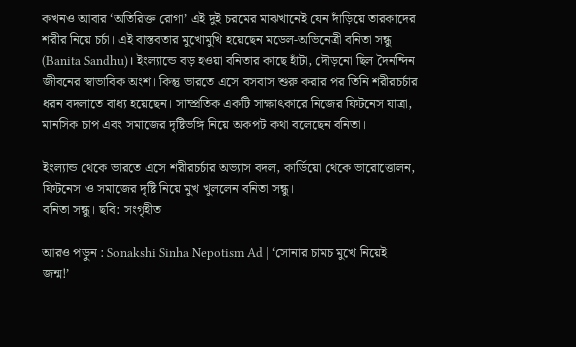কখনও আবার ‘অতিরিক্ত রোগা’ এই দুই চরমের মাঝখানেই যেন দাঁড়িয়ে তারকাদের শরীর নিয়ে চর্চা। এই বাস্তবতার মুখোমুখি হয়েছেন মডেল-অভিনেত্রী বনিতা সন্ধু (Banita Sandhu)। ইংল্যান্ডে বড় হওয়া বনিতার কাছে হাঁটা, দৌড়নো ছিল দৈনন্দিন জীবনের স্বাভাবিক অংশ। কিন্তু ভারতে এসে বসবাস শুরু করার পর তিনি শরীরচর্চার ধরন বদলাতে বাধ্য হয়েছেন। সাম্প্রতিক একটি সাক্ষাৎকারে নিজের ফিটনেস যাত্রা, মানসিক চাপ এবং সমাজের দৃষ্টিভঙ্গি নিয়ে অকপট কথা বলেছেন বনিতা।

ইংল্যান্ড থেকে ভারতে এসে শরীরচর্চার অভ্যাস বদল, কার্ডিয়ো থেকে ভারোত্তোলন, ফিটনেস ও সমাজের দৃষ্টি নিয়ে মুখ খুললেন বনিতা সন্ধু।
বনিতা সন্ধু। ছবি: সংগৃহীত

আরও পড়ুন : Sonakshi Sinha Nepotism Ad | ‘সোনার চামচ মুখে নিয়েই জন্ম!’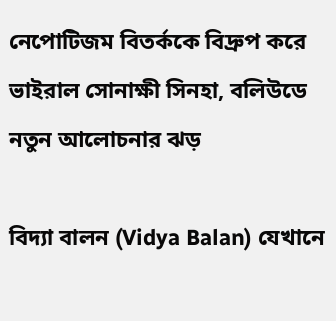নেপোটিজম বিতর্ককে বিদ্রুপ করে ভাইরাল সোনাক্ষী সিনহা, বলিউডে নতুন আলোচনার ঝড়

বিদ্যা বালন (Vidya Balan) যেখানে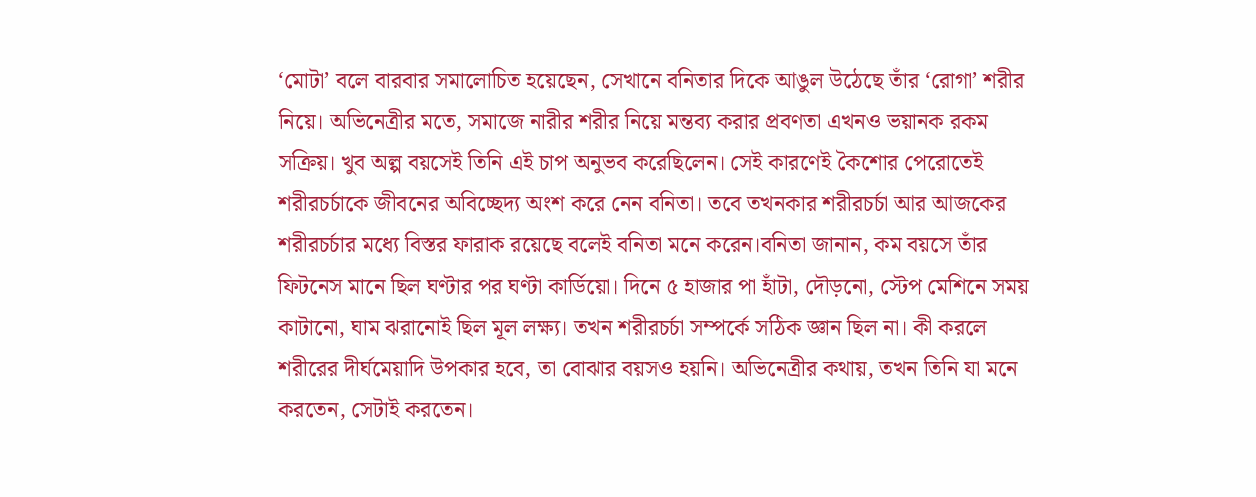‘মোটা’ বলে বারবার সমালোচিত হয়েছেন, সেখানে বনিতার দিকে আঙুল উঠেছে তাঁর ‘রোগা’ শরীর নিয়ে। অভিনেত্রীর মতে, সমাজে নারীর শরীর নিয়ে মন্তব্য করার প্রবণতা এখনও ভয়ানক রকম সক্রিয়। খুব অল্প বয়সেই তিনি এই চাপ অনুভব করেছিলেন। সেই কারণেই কৈশোর পেরোতেই শরীরচর্চাকে জীবনের অবিচ্ছেদ্য অংশ করে নেন বনিতা। তবে তখনকার শরীরচর্চা আর আজকের শরীরচর্চার মধ্যে বিস্তর ফারাক রয়েছে বলেই বনিতা মনে করেন।বনিতা জানান, কম বয়সে তাঁর ফিটনেস মানে ছিল ঘণ্টার পর ঘণ্টা কার্ডিয়ো। দিনে ৫ হাজার পা হাঁটা, দৌড়নো, স্টেপ মেশিনে সময় কাটানো, ঘাম ঝরানোই ছিল মূল লক্ষ্য। তখন শরীরচর্চা সম্পর্কে সঠিক জ্ঞান ছিল না। কী করলে শরীরের দীর্ঘমেয়াদি উপকার হবে, তা বোঝার বয়সও হয়নি। অভিনেত্রীর কথায়, তখন তিনি যা মনে করতেন, সেটাই করতেন।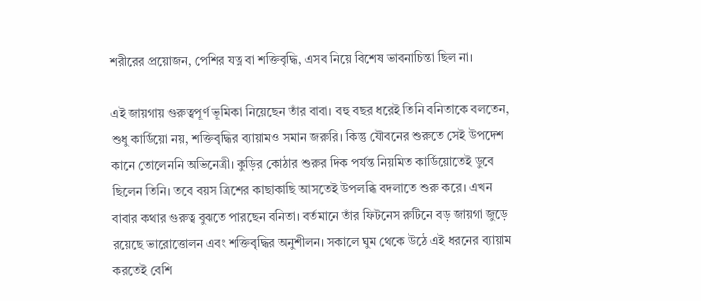শরীরের প্রয়োজন, পেশির যত্ন বা শক্তিবৃদ্ধি, এসব নিয়ে বিশেষ ভাবনাচিন্তা ছিল না।

এই জায়গায় গুরুত্বপূর্ণ ভূমিকা নিয়েছেন তাঁর বাবা। বহু বছর ধরেই তিনি বনিতাকে বলতেন, শুধু কার্ডিয়ো নয়, শক্তিবৃদ্ধির ব্যায়ামও সমান জরুরি। কিন্তু যৌবনের শুরুতে সেই উপদেশ কানে তোলেননি অভিনেত্রী। কুড়ির কোঠার শুরুর দিক পর্যন্ত নিয়মিত কার্ডিয়োতেই ডুবে ছিলেন তিনি। তবে বয়স ত্রিশের কাছাকাছি আসতেই উপলব্ধি বদলাতে শুরু করে। এখন বাবার কথার গুরুত্ব বুঝতে পারছেন বনিতা। বর্তমানে তাঁর ফিটনেস রুটিনে বড় জায়গা জুড়ে রয়েছে ভারোত্তোলন এবং শক্তিবৃদ্ধির অনুশীলন। সকালে ঘুম থেকে উঠে এই ধরনের ব্যায়াম করতেই বেশি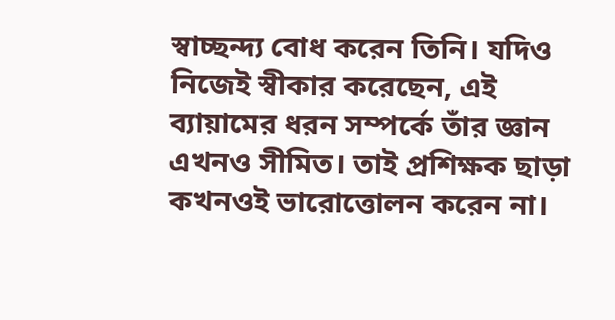স্বাচ্ছন্দ্য বোধ করেন তিনি। যদিও নিজেই স্বীকার করেছেন, এই ব্যায়ামের ধরন সম্পর্কে তাঁর জ্ঞান এখনও সীমিত। তাই প্রশিক্ষক ছাড়া কখনওই ভারোত্তোলন করেন না।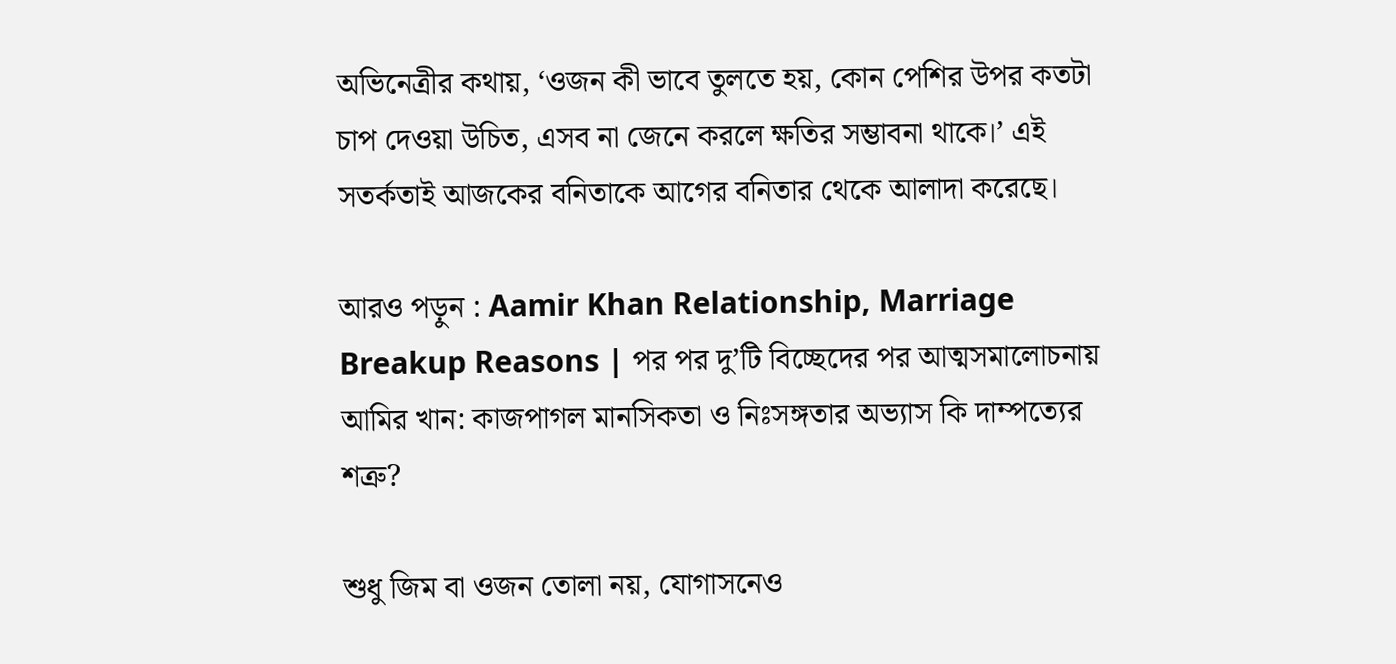অভিনেত্রীর কথায়, ‘ওজন কী ভাবে তুলতে হয়, কোন পেশির উপর কতটা চাপ দেওয়া উচিত, এসব না জেনে করলে ক্ষতির সম্ভাবনা থাকে।’ এই সতর্কতাই আজকের বনিতাকে আগের বনিতার থেকে আলাদা করেছে।

আরও পড়ুন : Aamir Khan Relationship, Marriage Breakup Reasons | পর পর দু’টি বিচ্ছেদের পর আত্মসমালোচনায় আমির খান: কাজপাগল মানসিকতা ও নিঃসঙ্গতার অভ্যাস কি দাম্পত্যের শত্রু?

শুধু জিম বা ওজন তোলা নয়, যোগাসনেও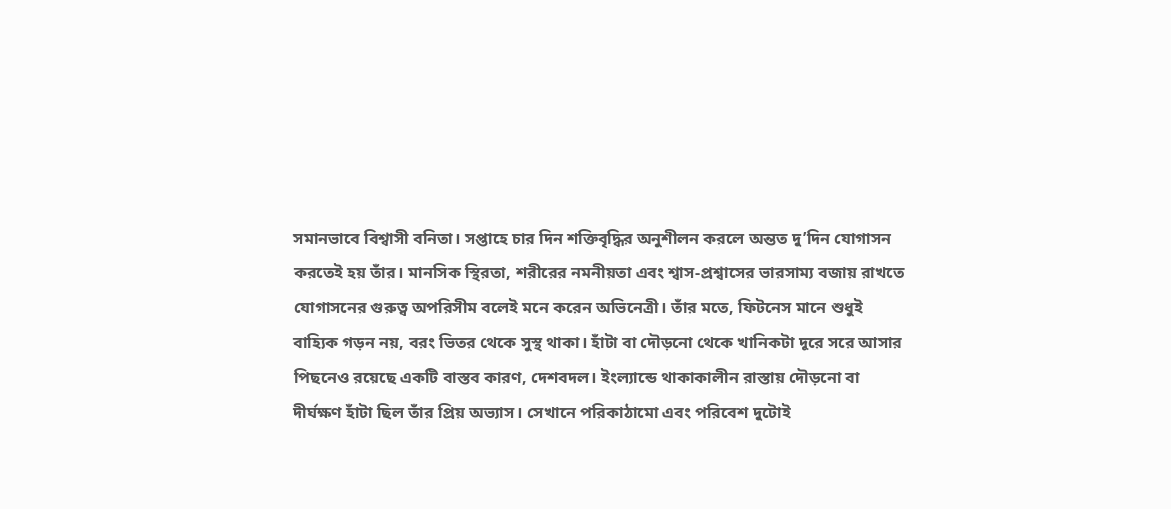সমানভাবে বিশ্বাসী বনিতা। সপ্তাহে চার দিন শক্তিবৃদ্ধির অনুশীলন করলে অন্তত দু’দিন যোগাসন করতেই হয় তাঁর। মানসিক স্থিরতা, শরীরের নমনীয়তা এবং শ্বাস-প্রশ্বাসের ভারসাম্য বজায় রাখতে যোগাসনের গুরুত্ব অপরিসীম বলেই মনে করেন অভিনেত্রী। তাঁর মতে, ফিটনেস মানে শুধুই বাহ্যিক গড়ন নয়, বরং ভিতর থেকে সুস্থ থাকা। হাঁটা বা দৌড়নো থেকে খানিকটা দূরে সরে আসার পিছনেও রয়েছে একটি বাস্তব কারণ, দেশবদল। ইংল্যান্ডে থাকাকালীন রাস্তায় দৌড়নো বা দীর্ঘক্ষণ হাঁটা ছিল তাঁর প্রিয় অভ্যাস। সেখানে পরিকাঠামো এবং পরিবেশ দুটোই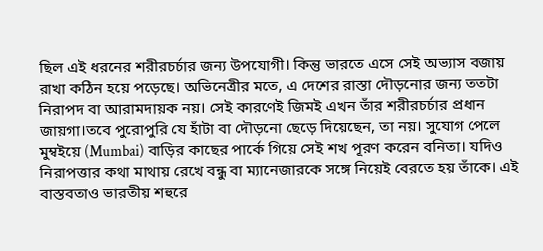ছিল এই ধরনের শরীরচর্চার জন্য উপযোগী। কিন্তু ভারতে এসে সেই অভ্যাস বজায় রাখা কঠিন হয়ে পড়েছে। অভিনেত্রীর মতে, এ দেশের রাস্তা দৌড়নোর জন্য ততটা নিরাপদ বা আরামদায়ক নয়। সেই কারণেই জিমই এখন তাঁর শরীরচর্চার প্রধান জায়গা।তবে পুরোপুরি যে হাঁটা বা দৌড়নো ছেড়ে দিয়েছেন, তা নয়। সুযোগ পেলে মুম্বইয়ে (Mumbai) বাড়ির কাছের পার্কে গিয়ে সেই শখ পূরণ করেন বনিতা। যদিও নিরাপত্তার কথা মাথায় রেখে বন্ধু বা ম্যানেজারকে সঙ্গে নিয়েই বেরতে হয় তাঁকে। এই বাস্তবতাও ভারতীয় শহুরে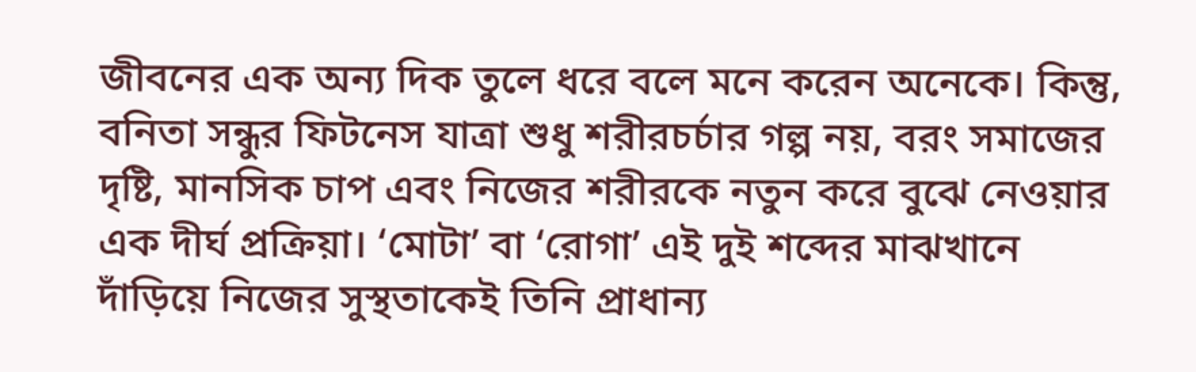জীবনের এক অন্য দিক তুলে ধরে বলে মনে করেন অনেকে। কিন্তু, বনিতা সন্ধুর ফিটনেস যাত্রা শুধু শরীরচর্চার গল্প নয়, বরং সমাজের দৃষ্টি, মানসিক চাপ এবং নিজের শরীরকে নতুন করে বুঝে নেওয়ার এক দীর্ঘ প্রক্রিয়া। ‘মোটা’ বা ‘রোগা’ এই দুই শব্দের মাঝখানে দাঁড়িয়ে নিজের সুস্থতাকেই তিনি প্রাধান্য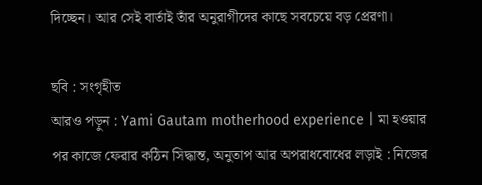দিচ্ছেন। আর সেই বার্তাই তাঁর অনুরাগীদের কাছে সবচেয়ে বড় প্রেরণা।

ছবি : সংগৃহীত
আরও পড়ুন : Yami Gautam motherhood experience | মা হওয়ার পর কাজে ফেরার কঠিন সিদ্ধান্ত, অনুতাপ আর অপরাধবোধের লড়াই : নিজের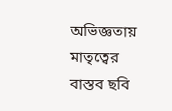অভিজ্ঞতায় মাতৃত্বের বাস্তব ছবি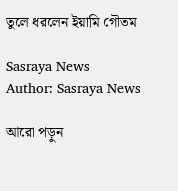তুলে ধরলেন ইয়ামি গৌতম

Sasraya News
Author: Sasraya News

আরো পড়ুন